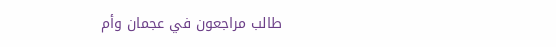طالب مراجعون في عجمان وأم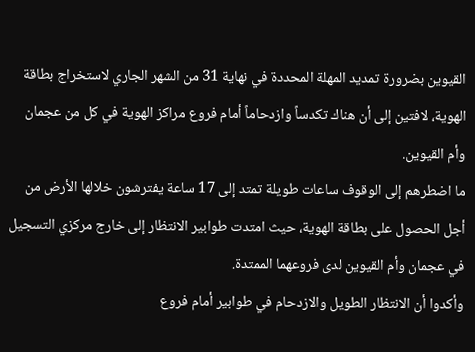القيوين بضرورة تمديد المهلة المحددة في نهاية 31 من الشهر الجاري لاستخراج بطاقة الهوية، لافتين إلى أن هناك تكدساً وازدحاماً أمام فروع مراكز الهوية في كل من عجمان وأم القيوين.
ما اضطرهم إلى الوقوف ساعات طويلة تمتد إلى 17 ساعة يفترشون خلالها الأرض من أجل الحصول على بطاقة الهوية، حيث امتدت طوابير الانتظار إلى خارج مركزي التسجيل في عجمان وأم القيوين لدى فروعهما الممتدة.
وأكدوا أن الانتظار الطويل والازدحام في طوابير أمام فروع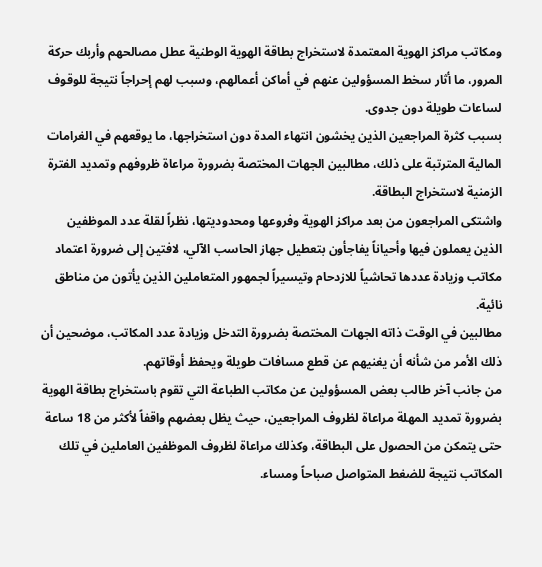ومكاتب مراكز الهوية المعتمدة لاستخراج بطاقة الهوية الوطنية عطل مصالحهم وأربك حركة المرور، ما أثار سخط المسؤولين عنهم في أماكن أعمالهم، وسبب لهم إحراجاً نتيجة للوقوف لساعات طويلة دون جدوى.
بسبب كثرة المراجعين الذين يخشون انتهاء المدة دون استخراجها، ما يوقعهم في الغرامات المالية المترتبة على ذلك، مطالبين الجهات المختصة بضرورة مراعاة ظروفهم وتمديد الفترة الزمنية لاستخراج البطاقة.
واشتكى المراجعون من بعد مراكز الهوية وفروعها ومحدوديتها، نظراً لقلة عدد الموظفين الذين يعملون فيها وأحياناً يفاجأون بتعطيل جهاز الحاسب الآلي، لافتين إلى ضرورة اعتماد مكاتب وزيادة عددها تحاشياً للازدحام وتيسيراً لجمهور المتعاملين الذين يأتون من مناطق نائية.
مطالبين في الوقت ذاته الجهات المختصة بضرورة التدخل وزيادة عدد المكاتب، موضحين أن ذلك الأمر من شأنه أن يغنيهم عن قطع مسافات طويلة ويحفظ أوقاتهم.
من جانب آخر طالب بعض المسؤولين عن مكاتب الطباعة التي تقوم باستخراج بطاقة الهوية بضرورة تمديد المهلة مراعاة لظروف المراجعين، حيث يظل بعضهم واقفاً لأكثر من 18 ساعة حتى يتمكن من الحصول على البطاقة، وكذلك مراعاة لظروف الموظفين العاملين في تلك المكاتب نتيجة للضغط المتواصل صباحاً ومساء.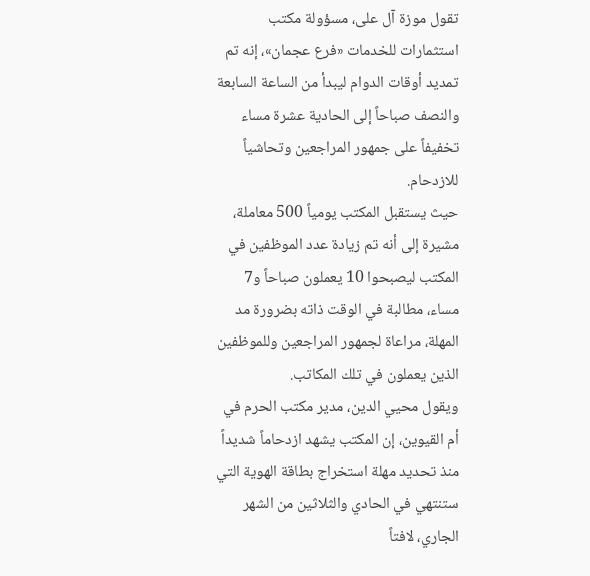تقول موزة آل على، مسؤولة مكتب استثمارات للخدمات «فرع عجمان»، إنه تم تمديد أوقات الدوام ليبدأ من الساعة السابعة والنصف صباحاً إلى الحادية عشرة مساء تخفيفاً على جمهور المراجعين وتحاشياً للازدحام.
حيث يستقبل المكتب يومياً 500 معاملة، مشيرة إلى أنه تم زيادة عدد الموظفين في المكتب ليصبحوا 10 يعملون صباحاً و7 مساء، مطالبة في الوقت ذاته بضرورة مد المهلة، مراعاة لجمهور المراجعين وللموظفين الذين يعملون في تلك المكاتب.
ويقول محيي الدين، مدير مكتب الحرم في أم القيوين، إن المكتب يشهد ازدحاماً شديداً منذ تحديد مهلة استخراج بطاقة الهوية التي ستنتهي في الحادي والثلاثين من الشهر الجاري، لافتاً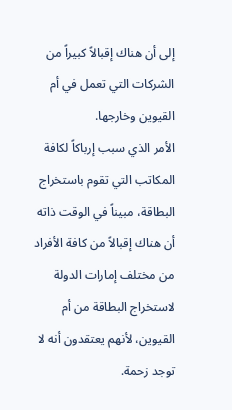إلى أن هناك إقبالاً كبيراً من الشركات التي تعمل في أم القيوين وخارجها.
الأمر الذي سبب إرباكاً لكافة المكاتب التي تقوم باستخراج البطاقة، مبيناً في الوقت ذاته أن هناك إقبالاً من كافة الأفراد من مختلف إمارات الدولة لاستخراج البطاقة من أم القيوين، لأنهم يعتقدون أنه لا توجد زحمة.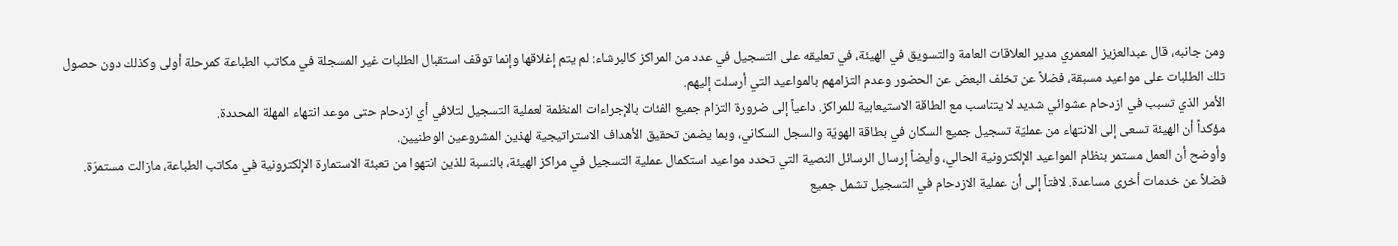ومن جانبه، قال عبدالعزيز المعمري مدير العلاقات العامة والتسويق في الهيئة، في تعليقه على التسجيل في عدد من المراكز كالبرشاء: لم يتم إغلاقها وإنما توقف استقبال الطلبات غير المسجلة في مكاتب الطباعة كمرحلة أولى وكذلك دون حصول تلك الطلبات على مواعيد مسبقة، فضلاً عن تخلف البعض عن الحضور وعدم التزامهم بالمواعيد التي أرسلت إليهم.
الأمر الذي تسبب في ازدحام عشوائي شديد لا يتناسب مع الطاقة الاستيعابية للمراكز. داعياً إلى ضرورة التزام جميع الفئات بالإجراءات المنظمة لعملية التسجيل لتلافي أي ازدحام حتى موعد انتهاء المهلة المحددة.
مؤكداً أن الهيئة تسعى إلى الانتهاء من عمليّة تسجيل جميع السكان في بطاقة الهويّة والسجل السكاني، وبما يضمن تحقيق الأهداف الاستراتيجية لهذين المشروعين الوطنيين.
وأوضح أن العمل مستمر بنظام المواعيد الإلكترونية الحالي، وأيضاً إرسال الرسائل النصية التي تحدد مواعيد استكمال عملية التسجيل في مراكز الهيئة، بالنسبة للذين انتهوا من تعبئة الاستمارة الإلكترونية في مكاتب الطباعة، مازالت مستمرّة. فضلاً عن خدمات أخرى مساعدة. لافتاً إلى أن عملية الازدحام في التسجيل تشمل جميع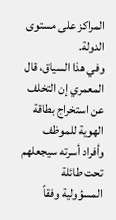المراكز على مستوى الدولة.
وفي هذا السياق، قال المعمري إن التخلف عن استخراج بطاقة الهوية للموظف وأفراد أسرته سيجعلهم تحت طائلة المسؤولية وفقاً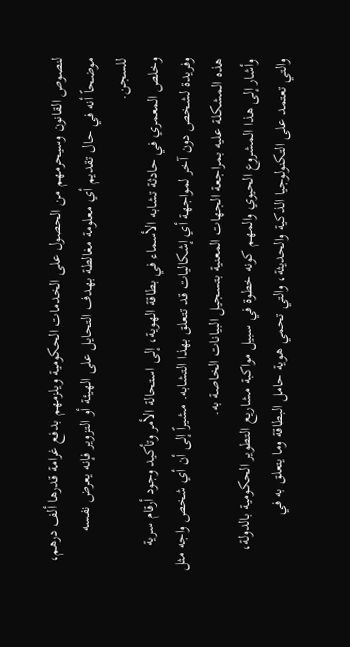لنصوص القانون وسيحرمهم من الحصول على الخدمات الحكومية ويلزمهم بدفع غرامة قدرها ألف درهم، موضحاً أنه في حال تقديم أي معلومة مغالطة بهدف التحايل على الهيئة أو التزوير فإنه يعرض نفسه للسجن.
وخلص المعمري في حادثة تشابه الأسماء في بطاقة الهوية، إلى استحالة الأمر وتأكيد وجود أرقام سرية وفريدة لشخص دون آخر لمواجهة أي إشكاليات قد تتعلق بهذا التشابه. مشيراً إلى أن أي شخص واجه مثل هذه المشكلة عليه بمراجعة الجهات المعنية بتسجيل البيانات الخاصة به.
وأشار إلى هذا المشروع الحيوي والمهم كونه خطوة في سبيل مواكبة مشاريع التطوير الحكومية بالدولة، والتي تعتمد على التكنولوجيا الذكية والحديثة، والتي تحمي هوية حامل البطاقة وما يتعلق به في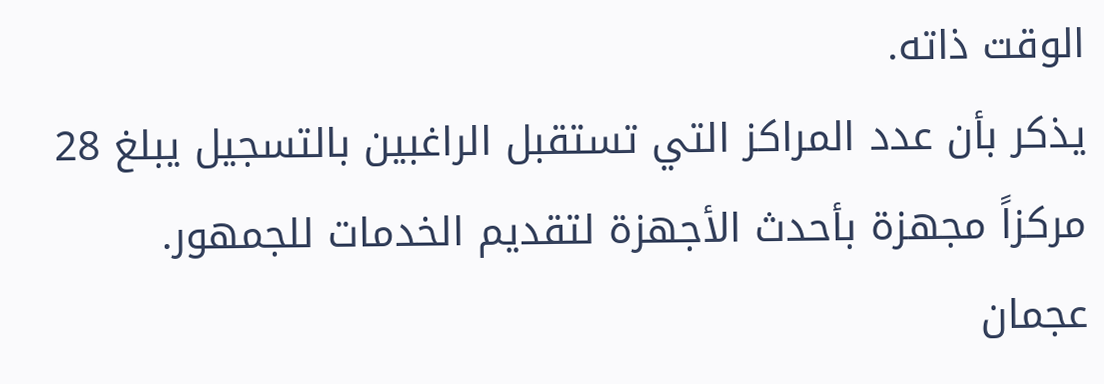الوقت ذاته.
يذكر بأن عدد المراكز التي تستقبل الراغبين بالتسجيل يبلغ 28 مركزاً مجهزة بأحدث الأجهزة لتقديم الخدمات للجمهور.
عجمان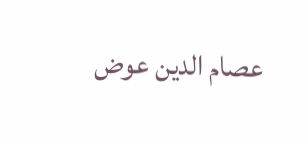عصام الدين عوض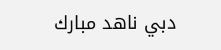دبي ناهد مبارك